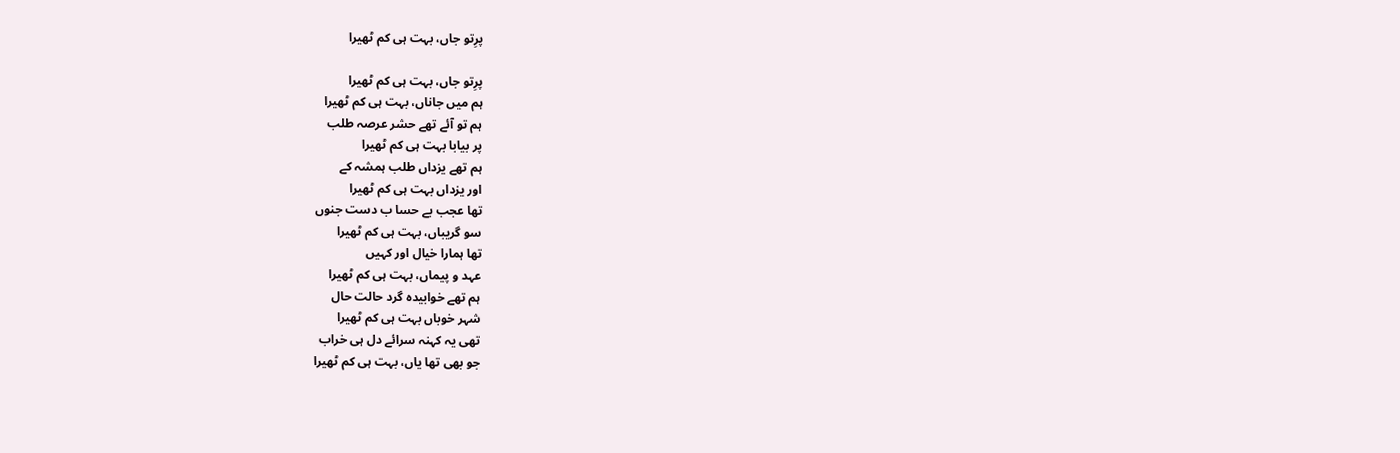پرِتو جاں، بہت ہی کم ٹھیرا

پرِتو جاں، بہت ہی کم ٹھیرا
ہم میں جاناں، بہت ہی کم ٹھیرا
ہم تو آئے تھے حشر عرصہ طلب
پر بیابا بہت ہی کم ٹھیرا
ہم تھے یزداں طلب ہمشہ کے
اور یزداں بہت ہی کم ٹھیرا
تھا عجب بے حسا ب دست جنوں
سو گریباں، بہت ہی کم ٹھیرا
تھا ہمارا خیال اور کہیں
عہد و پیماں، بہت ہی کم ٹھیرا
ہم تھے خوابیدہ گرد حالت حال
شہر خوباں بہت ہی کم ٹھیرا
تھی یہ کہنہ سرائے دل ہی خراب
جو بھی تھا یاں، بہت ہی کم ٹھیرا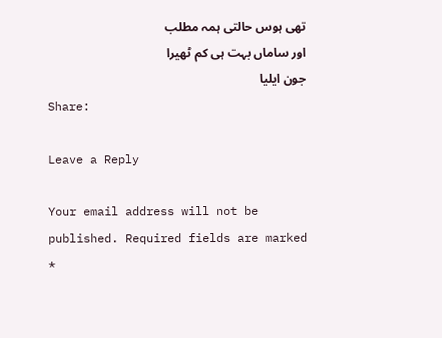تھی ہوس حالتی ہمہ مطلب
اور ساماں بہت ہی کم ٹھیرا
جون ایلیا
Share:

Leave a Reply

Your email address will not be published. Required fields are marked *